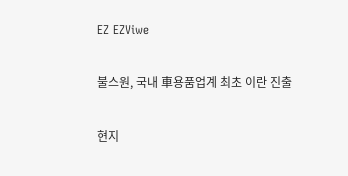EZ EZViwe

불스원, 국내 車용품업계 최초 이란 진출

현지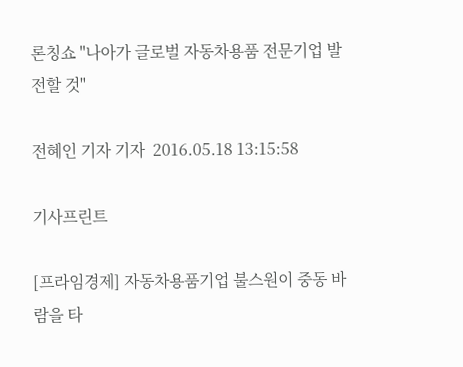론칭쇼 "나아가 글로벌 자동차용품 전문기업 발전할 것"

전혜인 기자 기자  2016.05.18 13:15:58

기사프린트

[프라임경제] 자동차용품기업 불스원이 중동 바람을 타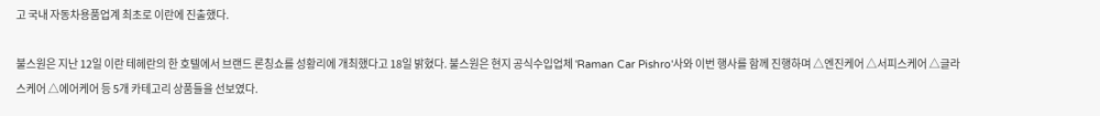고 국내 자동차용품업계 최초로 이란에 진출했다.

불스원은 지난 12일 이란 테헤란의 한 호텔에서 브랜드 론칭쇼를 성황리에 개최했다고 18일 밝혔다. 불스원은 현지 공식수입업체 'Raman Car Pishro'사와 이번 행사를 함께 진행하며 △엔진케어 △서피스케어 △글라스케어 △에어케어 등 5개 카테고리 상품들을 선보였다.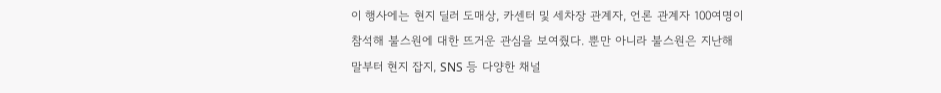이 행사에는 현지 딜러 도매상, 카센터 및 세차장 관계자, 언론 관계자 100여명이 참석해 불스원에 대한 뜨거운 관심을 보여줬다. 뿐만 아니라 불스원은 지난해 말부터 현지 잡지, SNS 등 다양한 채널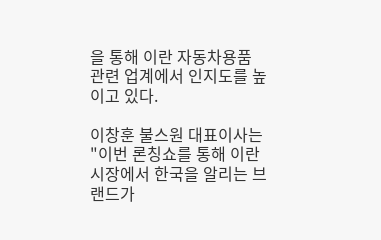을 통해 이란 자동차용품 관련 업계에서 인지도를 높이고 있다.

이창훈 불스원 대표이사는 "이번 론칭쇼를 통해 이란시장에서 한국을 알리는 브랜드가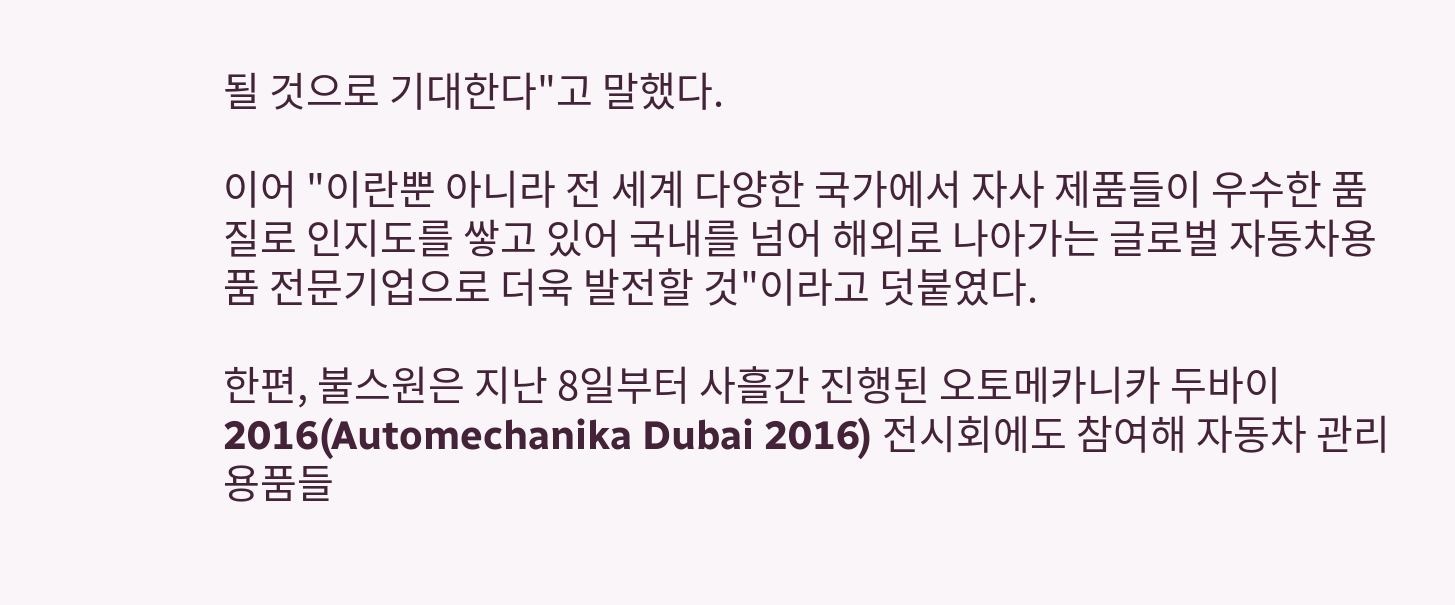될 것으로 기대한다"고 말했다.

이어 "이란뿐 아니라 전 세계 다양한 국가에서 자사 제품들이 우수한 품질로 인지도를 쌓고 있어 국내를 넘어 해외로 나아가는 글로벌 자동차용품 전문기업으로 더욱 발전할 것"이라고 덧붙였다.

한편, 불스원은 지난 8일부터 사흘간 진행된 오토메카니카 두바이 2016(Automechanika Dubai 2016) 전시회에도 참여해 자동차 관리 용품들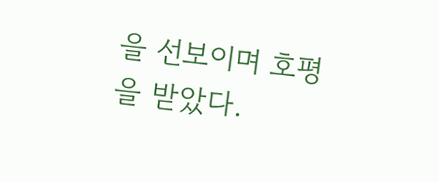을 선보이며 호평을 받았다.